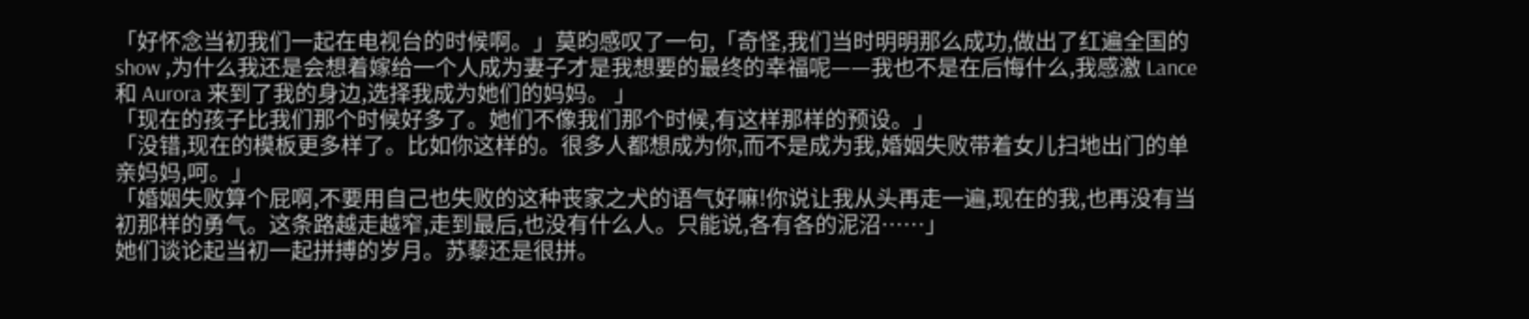「好怀念当初我们一起在电视台的时候啊。」莫昀感叹了一句,「奇怪,我们当时明明那么成功,做出了红遍全国的show ,为什么我还是会想着嫁给一个人成为妻子才是我想要的最终的幸福呢——我也不是在后悔什么,我感激 Lance 和 Aurora 来到了我的身边,选择我成为她们的妈妈。 」
「现在的孩子比我们那个时候好多了。她们不像我们那个时候,有这样那样的预设。」
「没错,现在的模板更多样了。比如你这样的。很多人都想成为你,而不是成为我,婚姻失败带着女儿扫地出门的单亲妈妈,呵。」
「婚姻失败算个屁啊,不要用自己也失败的这种丧家之犬的语气好嘛!你说让我从头再走一遍,现在的我,也再没有当初那样的勇气。这条路越走越窄,走到最后,也没有什么人。只能说,各有各的泥沼……」
她们谈论起当初一起拼搏的岁月。苏藜还是很拼。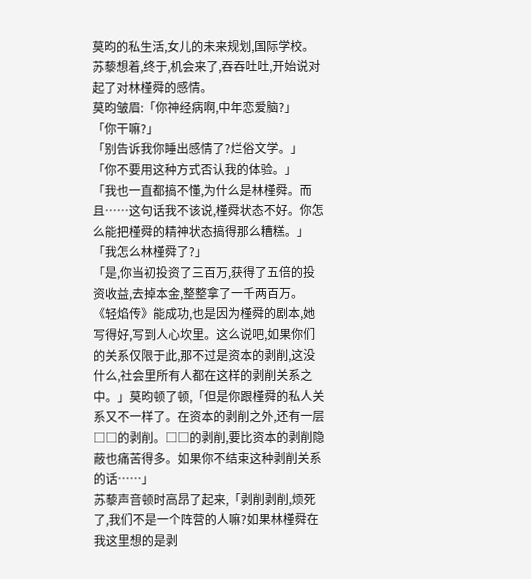莫昀的私生活,女儿的未来规划,国际学校。苏藜想着,终于,机会来了,吞吞吐吐,开始说对起了对林槿舜的感情。
莫昀皱眉:「你神经病啊,中年恋爱脑?」
「你干嘛?」
「别告诉我你睡出感情了?烂俗文学。」
「你不要用这种方式否认我的体验。」
「我也一直都搞不懂,为什么是林槿舜。而且……这句话我不该说,槿舜状态不好。你怎么能把槿舜的精神状态搞得那么糟糕。」
「我怎么林槿舜了?」
「是,你当初投资了三百万,获得了五倍的投资收益,去掉本金,整整拿了一千两百万。《轻焰传》能成功,也是因为槿舜的剧本,她写得好,写到人心坎里。这么说吧,如果你们的关系仅限于此,那不过是资本的剥削,这没什么,社会里所有人都在这样的剥削关系之中。」莫昀顿了顿,「但是你跟槿舜的私人关系又不一样了。在资本的剥削之外,还有一层□□的剥削。□□的剥削,要比资本的剥削隐蔽也痛苦得多。如果你不结束这种剥削关系的话……」
苏藜声音顿时高昂了起来,「剥削剥削,烦死了,我们不是一个阵营的人嘛?如果林槿舜在我这里想的是剥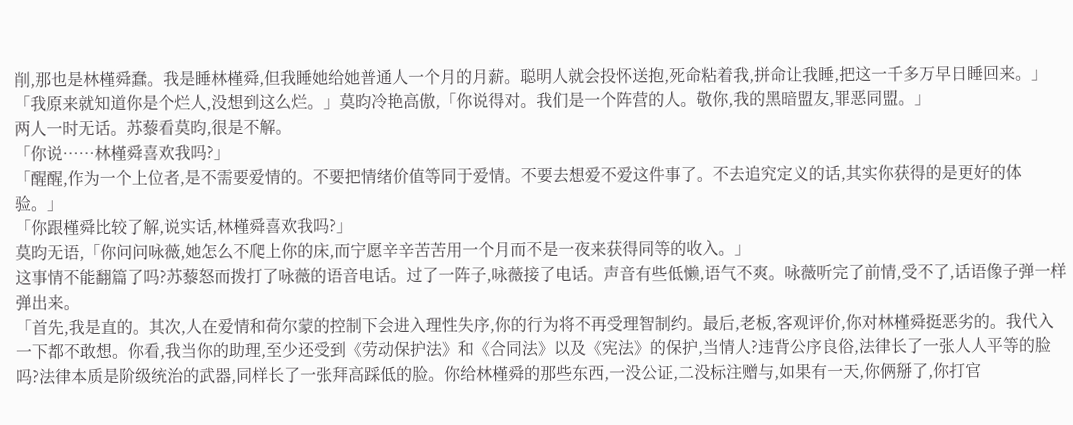削,那也是林槿舜蠢。我是睡林槿舜,但我睡她给她普通人一个月的月薪。聪明人就会投怀送抱,死命粘着我,拼命让我睡,把这一千多万早日睡回来。」
「我原来就知道你是个烂人,没想到这么烂。」莫昀冷艳高傲,「你说得对。我们是一个阵营的人。敬你,我的黑暗盟友,罪恶同盟。」
两人一时无话。苏藜看莫昀,很是不解。
「你说……林槿舜喜欢我吗?」
「醒醒,作为一个上位者,是不需要爱情的。不要把情绪价值等同于爱情。不要去想爱不爱这件事了。不去追究定义的话,其实你获得的是更好的体验。」
「你跟槿舜比较了解,说实话,林槿舜喜欢我吗?」
莫昀无语,「你问问咏薇,她怎么不爬上你的床,而宁愿辛辛苦苦用一个月而不是一夜来获得同等的收入。」
这事情不能翻篇了吗?苏藜怒而拨打了咏薇的语音电话。过了一阵子,咏薇接了电话。声音有些低懒,语气不爽。咏薇听完了前情,受不了,话语像子弹一样弹出来。
「首先,我是直的。其次,人在爱情和荷尔蒙的控制下会进入理性失序,你的行为将不再受理智制约。最后,老板,客观评价,你对林槿舜挺恶劣的。我代入一下都不敢想。你看,我当你的助理,至少还受到《劳动保护法》和《合同法》以及《宪法》的保护,当情人?违背公序良俗,法律长了一张人人平等的脸吗?法律本质是阶级统治的武器,同样长了一张拜高踩低的脸。你给林槿舜的那些东西,一没公证,二没标注赠与,如果有一天,你俩掰了,你打官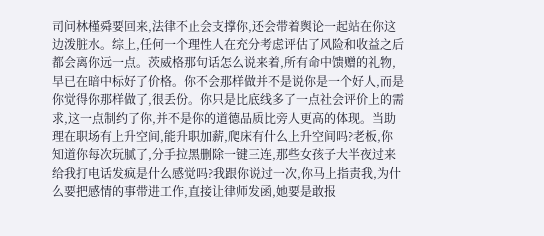司问林槿舜要回来,法律不止会支撑你,还会带着舆论一起站在你这边泼脏水。综上,任何一个理性人在充分考虑评估了风险和收益之后都会离你远一点。茨威格那句话怎么说来着,所有命中馈赠的礼物,早已在暗中标好了价格。你不会那样做并不是说你是一个好人,而是你觉得你那样做了,很丢份。你只是比底线多了一点社会评价上的需求,这一点制约了你,并不是你的道德品质比旁人更高的体现。当助理在职场有上升空间,能升职加薪,爬床有什么上升空间吗?老板,你知道你每次玩腻了,分手拉黑删除一键三连,那些女孩子大半夜过来给我打电话发疯是什么感觉吗?我跟你说过一次,你马上指责我,为什么要把感情的事带进工作,直接让律师发函,她要是敢报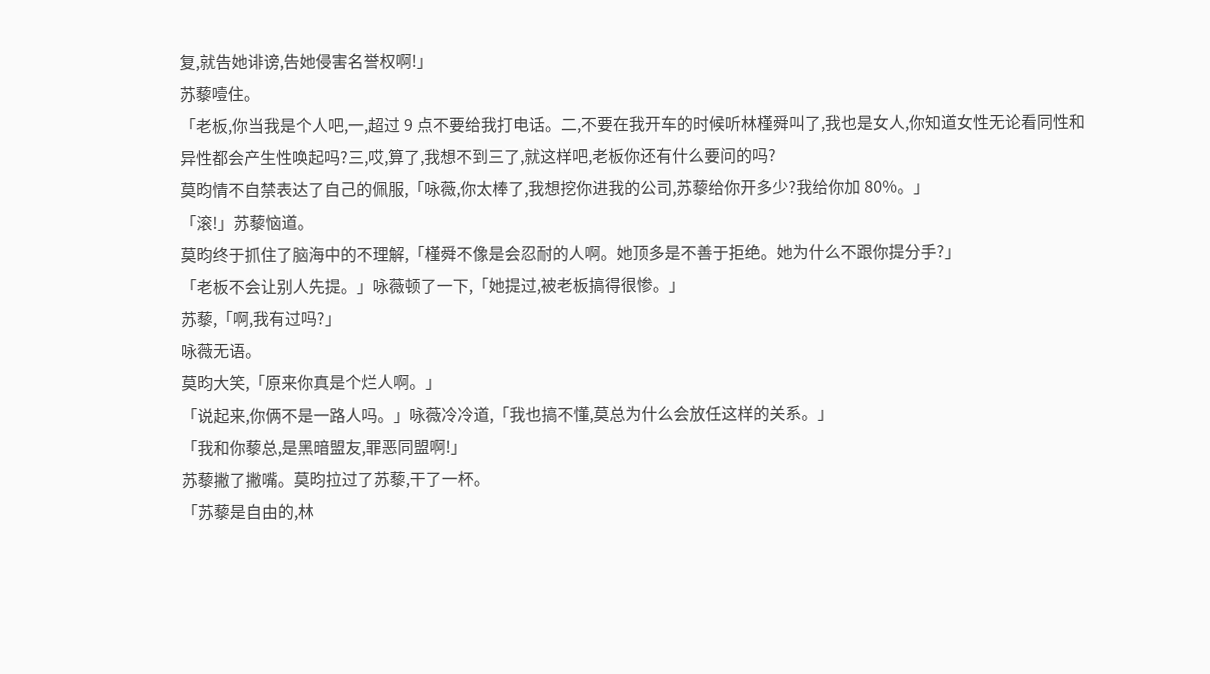复,就告她诽谤,告她侵害名誉权啊!」
苏藜噎住。
「老板,你当我是个人吧,一,超过 9 点不要给我打电话。二,不要在我开车的时候听林槿舜叫了,我也是女人,你知道女性无论看同性和异性都会产生性唤起吗?三,哎,算了,我想不到三了,就这样吧,老板你还有什么要问的吗?
莫昀情不自禁表达了自己的佩服,「咏薇,你太棒了,我想挖你进我的公司,苏藜给你开多少?我给你加 80%。」
「滚!」苏藜恼道。
莫昀终于抓住了脑海中的不理解,「槿舜不像是会忍耐的人啊。她顶多是不善于拒绝。她为什么不跟你提分手?」
「老板不会让别人先提。」咏薇顿了一下,「她提过,被老板搞得很惨。」
苏藜,「啊,我有过吗?」
咏薇无语。
莫昀大笑,「原来你真是个烂人啊。」
「说起来,你俩不是一路人吗。」咏薇冷冷道,「我也搞不懂,莫总为什么会放任这样的关系。」
「我和你藜总,是黑暗盟友,罪恶同盟啊!」
苏藜撇了撇嘴。莫昀拉过了苏藜,干了一杯。
「苏藜是自由的,林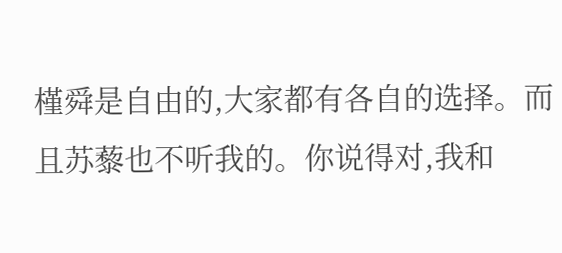槿舜是自由的,大家都有各自的选择。而且苏藜也不听我的。你说得对,我和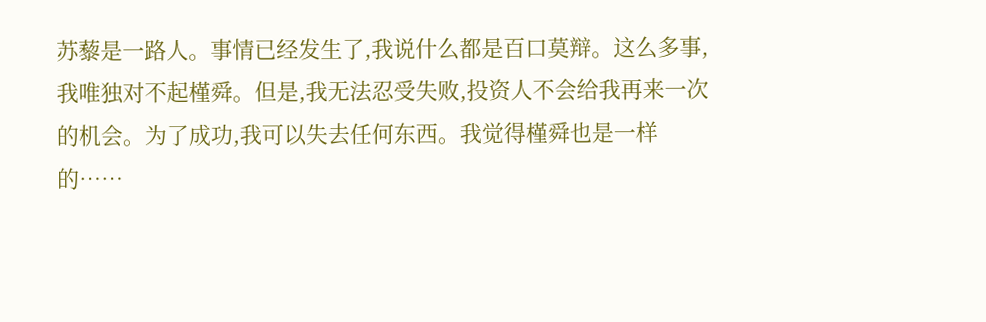苏藜是一路人。事情已经发生了,我说什么都是百口莫辩。这么多事,我唯独对不起槿舜。但是,我无法忍受失败,投资人不会给我再来一次的机会。为了成功,我可以失去任何东西。我觉得槿舜也是一样的……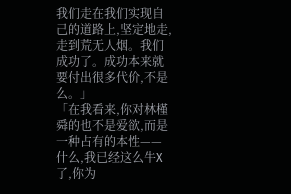我们走在我们实现自己的道路上,坚定地走,走到荒无人烟。我们成功了。成功本来就要付出很多代价,不是么。」
「在我看来,你对林槿舜的也不是爱欲,而是一种占有的本性——什么,我已经这么牛X了,你为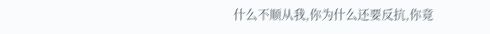什么不顺从我,你为什么还要反抗,你竟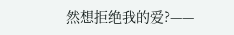然想拒绝我的爱?——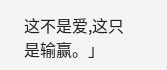这不是爱,这只是输赢。」